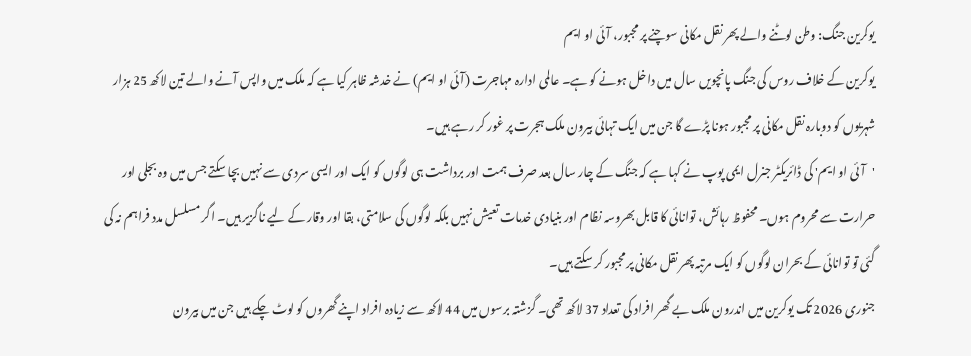یوکرین جنگ: وطن لوٹنے والے پھر نقل مکانی سوچنے پر مجبور، آئی او ایم
یوکرین کے خلاف روس کی جنگ پانچویں سال میں داخل ہونے کو ہے۔ عالمی ادارہ مہاجرت (آئی او ایم) نے خدشہ ظاہر کیا ہے کہ ملک میں واپس آنے والے تین لاکھ 25 ہزار شہریوں کو دوبارہ نقل مکانی پر مجبور ہونا پڑے گا جن میں ایک تہائی بیرون ملک ہجرت پر غور کر رہے ہیں۔
'آئی او ایم' کی ڈائریکٹر جنرل ایمی پوپ نے کہا ہے کہ جنگ کے چار سال بعد صرف ہمت اور برداشت ہی لوگوں کو ایک اور ایسی سردی سے نہیں بچا سکتے جس میں وہ بجلی اور حرارت سے محروم ہوں۔ محفوظ رہائش، توانائی کا قابل بھروسہ نظام اور بنیادی خدمات تعیش نہیں بلکہ لوگوں کی سلامتی، بقا اور وقار کے لیے ناگزیر ہیں۔ اگر مسلسل مدد فراہم نہ کی گئی تو توانائی کے بحران لوگوں کو ایک مرتبہ پھر نقل مکانی پر مجبور کر سکتے ہیں۔
جنوری 2026 تک یوکرین میں اندرون ملک بے گھر افراد کی تعداد 37 لاکھ تھی۔ گزشتہ برسوں میں 44 لاکھ سے زیادہ افراد اپنے گھروں کو لوٹ چکے ہیں جن میں بیرون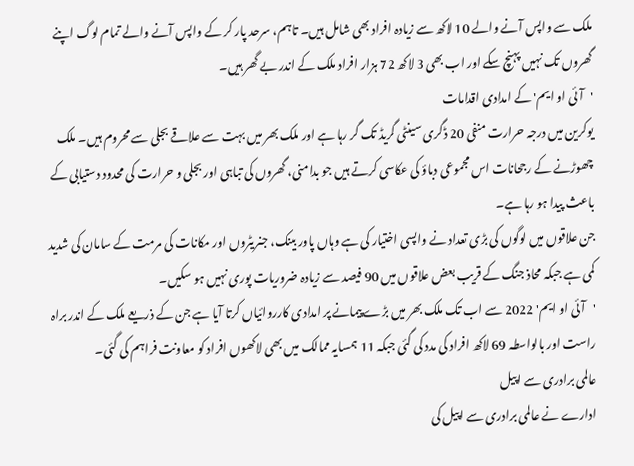ملک سے واپس آنے والے 10 لاکھ سے زیادہ افراد بھی شامل ہیں۔ تاہم، سرحد پار کر کے واپس آنے والے تمام لوگ اپنے گھروں تک نہیں پہنچ سکے اور اب بھی 3 لاکھ 72 ہزار افراد ملک کے اندر بے گھر ہیں۔
'آئی او ایم' کے امدادی اقدامات
یوکرین میں درجہ حرارت منفی 20 ڈگری سینٹی گریڈ تک گر رہا ہے اور ملک بھر میں بہت سے علاقے بجلی سے محروم ہیں۔ ملک چھوڑنے کے رجحانات اس مجموعی دباؤ کی عکاسی کرتے ہیں جو بدامنی، گھروں کی تباہی اور بجلی و حرارت کی محدود دستیابی کے باعث پیدا ہو رہا ہے۔
جن علاقوں میں لوگوں کی بڑی تعداد نے واپسی اختیار کی ہے وہاں پاور بینک، جنریٹروں اور مکانات کی مرمت کے سامان کی شدید کمی ہے جبکہ محاذ جنگ کے قریب بعض علاقوں میں 90 فیصد سے زیادہ ضروریات پوری نہیں ہو سکیں۔
'آئی او ایم' 2022 سے اب تک ملک بھر میں بڑے پیمانے پر امدادی کارروائیاں کرتا آیا ہے جن کے ذریعے ملک کے اندر براہ راست اور بالواسطہ 69 لاکھ افراد کی مدد کی گئی جبکہ 11 ہمسایہ ممالک میں بھی لاکھوں افراد کو معاونت فراہم کی گئی۔
عالمی برادری سے اپیل
ادارے نے عالمی برادری سے اپیل کی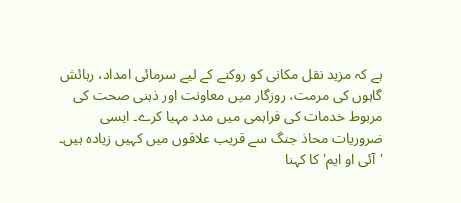ہے کہ مزید نقل مکانی کو روکنے کے لیے سرمائی امداد، رہائش گاہوں کی مرمت، روزگار میں معاونت اور ذہنی صحت کی مربوط خدمات کی فراہمی میں مدد مہیا کرے۔ ایسی ضروریات محاذ جنگ سے قریب علاقوں میں کہیں زیادہ ہیں۔
'آئی او ایم' کا کہنا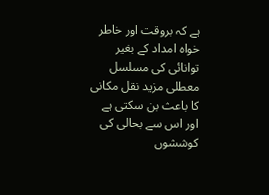ہے کہ بروقت اور خاطر خواہ امداد کے بغیر توانائی کی مسلسل معطلی مزید نقل مکانی کا باعث بن سکتی ہے اور اس سے بحالی کی کوششوں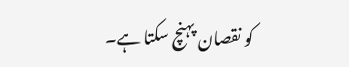کو نقصان پہنچ سکتا ہے۔